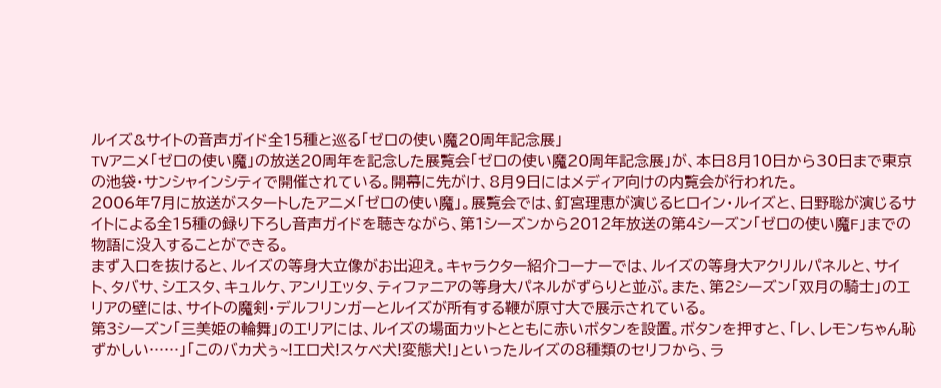ルイズ&サイトの音声ガイド全15種と巡る「ゼロの使い魔20周年記念展」
TVアニメ「ゼロの使い魔」の放送20周年を記念した展覧会「ゼロの使い魔20周年記念展」が、本日8月10日から30日まで東京の池袋・サンシャインシティで開催されている。開幕に先がけ、8月9日にはメディア向けの内覧会が行われた。
2006年7月に放送がスタートしたアニメ「ゼロの使い魔」。展覧会では、釘宮理恵が演じるヒロイン・ルイズと、日野聡が演じるサイトによる全15種の録り下ろし音声ガイドを聴きながら、第1シーズンから2012年放送の第4シーズン「ゼロの使い魔F」までの物語に没入することができる。
まず入口を抜けると、ルイズの等身大立像がお出迎え。キャラクター紹介コーナーでは、ルイズの等身大アクリルパネルと、サイト、タバサ、シエスタ、キュルケ、アンリエッタ、ティファニアの等身大パネルがずらりと並ぶ。また、第2シーズン「双月の騎士」のエリアの壁には、サイトの魔剣・デルフリンガーとルイズが所有する鞭が原寸大で展示されている。
第3シーズン「三美姫の輪舞」のエリアには、ルイズの場面カットとともに赤いボタンを設置。ボタンを押すと、「レ、レモンちゃん恥ずかしい……」「このバカ犬ぅ~!エロ犬!スケベ犬!変態犬!」といったルイズの8種類のセリフから、ラ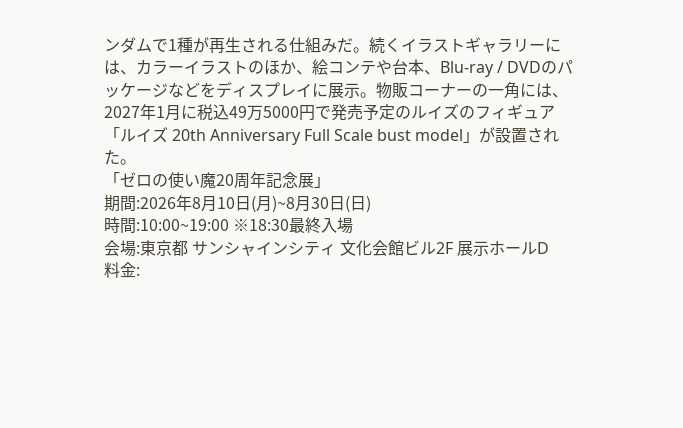ンダムで1種が再生される仕組みだ。続くイラストギャラリーには、カラーイラストのほか、絵コンテや台本、Blu-ray / DVDのパッケージなどをディスプレイに展示。物販コーナーの一角には、2027年1月に税込49万5000円で発売予定のルイズのフィギュア「ルイズ 20th Anniversary Full Scale bust model」が設置された。
「ゼロの使い魔20周年記念展」
期間:2026年8月10日(月)~8月30日(日)
時間:10:00~19:00 ※18:30最終入場
会場:東京都 サンシャインシティ 文化会館ビル2F 展示ホールD
料金: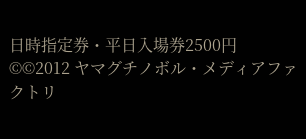日時指定券・平日入場券2500円
©©2012 ヤマグチノボル・メディアファクトリ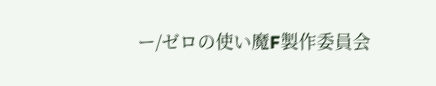ー/ゼロの使い魔F製作委員会